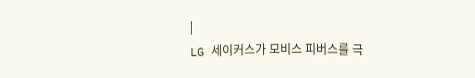|
LG 세이커스가 모비스 피버스를 극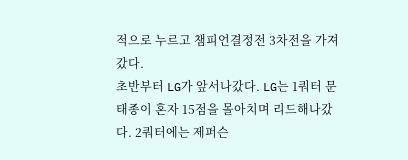적으로 누르고 챔피언결정전 3차전을 가져갔다.
초반부터 LG가 앞서나갔다. LG는 1쿼터 문태종이 혼자 15점을 몰아치며 리드해나갔다. 2쿼터에는 제퍼슨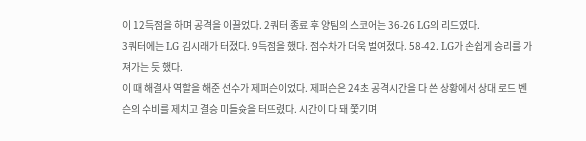이 12득점을 하며 공격을 이끌었다. 2쿼터 종료 후 양팀의 스코어는 36-26 LG의 리드였다.
3쿼터에는 LG 김시래가 터졌다. 9득점을 했다. 점수차가 더욱 벌여졌다. 58-42. LG가 손쉽게 승리를 가져가는 듯 했다.
이 때 해결사 역할을 해준 선수가 제퍼슨이었다. 제퍼슨은 24초 공격시간을 다 쓴 상황에서 상대 로드 벤슨의 수비를 제치고 결승 미들슛을 터뜨렸다. 시간이 다 돼 쫓기며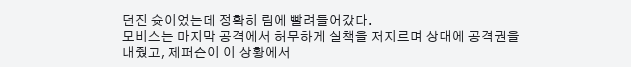던진 슛이었는데 정확히 림에 빨려들어갔다.
모비스는 마지막 공격에서 허무하게 실책을 저지르며 상대에 공격권을 내줬고, 제퍼슨이 이 상황에서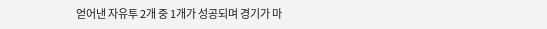얻어낸 자유투 2개 중 1개가 성공되며 경기가 마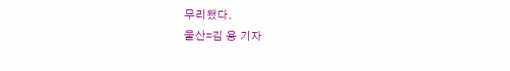무리됐다.
울산=김 용 기자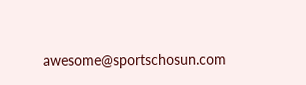awesome@sportschosun.com